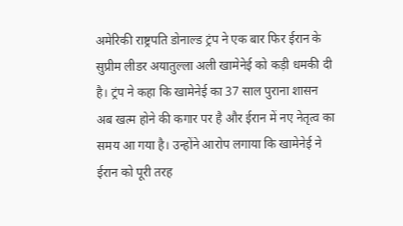अमेरिकी राष्ट्रपति डोनाल्ड ट्रंप ने एक बार फिर ईरान के सुप्रीम लीडर अयातुल्ला अली खामेनेई को कड़ी धमकी दी है। ट्रंप ने कहा कि खामेनेई का 37 साल पुराना शासन अब खत्म होने की कगार पर है और ईरान में नए नेतृत्व का समय आ गया है। उन्होंने आरोप लगाया कि खामेनेई ने ईरान को पूरी तरह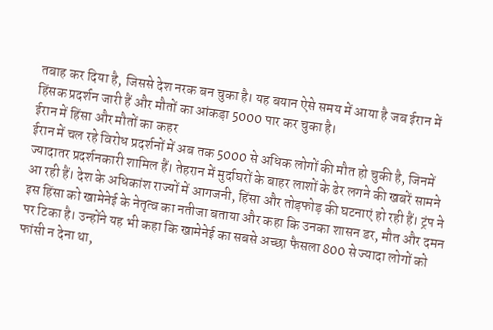तबाह कर दिया है, जिससे देश नरक बन चुका है। यह बयान ऐसे समय में आया है जब ईरान में हिंसक प्रदर्शन जारी हैं और मौतों का आंकड़ा 5000 पार कर चुका है।
ईरान में हिंसा और मौतों का कहर
ईरान में चल रहे विरोध प्रदर्शनों में अब तक 5000 से अधिक लोगों की मौत हो चुकी है, जिनमें ज्यादातर प्रदर्शनकारी शामिल हैं। तेहरान में मुर्दाघरों के बाहर लाशों के ढेर लगने की खबरें सामने आ रही हैं। देश के अधिकांश राज्यों में आगजनी, हिंसा और तोड़फोड़ की घटनाएं हो रही हैं। ट्रंप ने इस हिंसा को खामेनेई के नेतृत्व का नतीजा बताया और कहा कि उनका शासन डर, मौत और दमन पर टिका है। उन्होंने यह भी कहा कि खामेनेई का सबसे अच्छा फैसला 800 से ज्यादा लोगों को फांसी न देना था,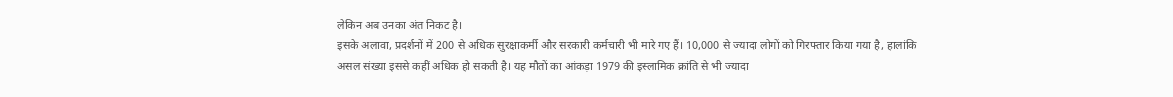लेकिन अब उनका अंत निकट है।
इसके अलावा, प्रदर्शनों में 200 से अधिक सुरक्षाकर्मी और सरकारी कर्मचारी भी मारे गए हैं। 10,000 से ज्यादा लोगों को गिरफ्तार किया गया है, हालांकि असल संख्या इससे कहीं अधिक हो सकती है। यह मौतों का आंकड़ा 1979 की इस्लामिक क्रांति से भी ज्यादा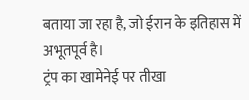बताया जा रहा है, जो ईरान के इतिहास में अभूतपूर्व है।
ट्रंप का खामेनेई पर तीखा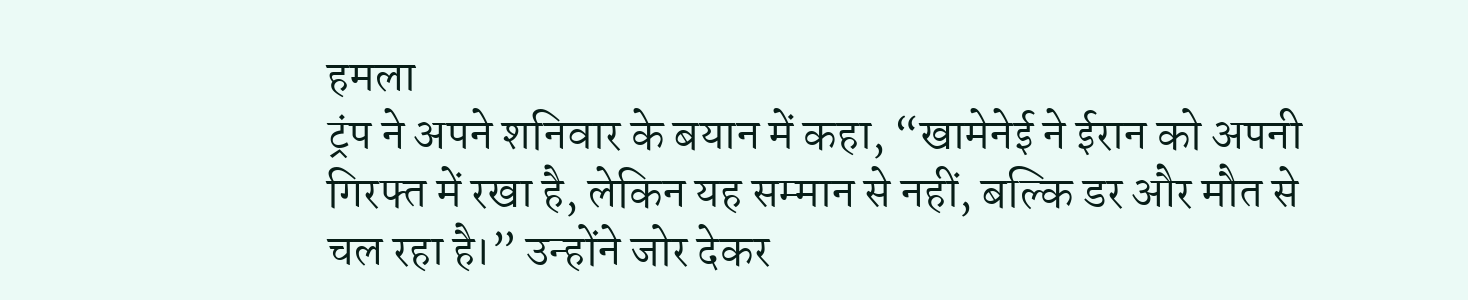हमला
ट्रंप ने अपने शनिवार के बयान में कहा, “खामेनेई ने ईरान को अपनी गिरफ्त में रखा है, लेकिन यह सम्मान से नहीं, बल्कि डर और मौत से चल रहा है।” उन्होंने जोर देकर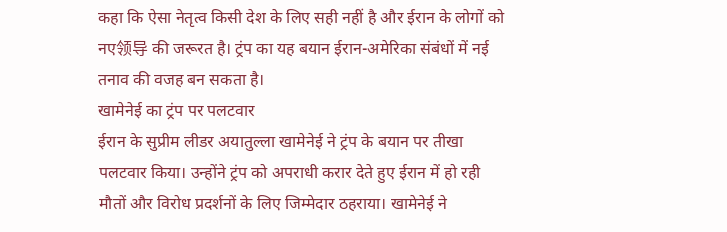कहा कि ऐसा नेतृत्व किसी देश के लिए सही नहीं है और ईरान के लोगों को नए领导 की जरूरत है। ट्रंप का यह बयान ईरान-अमेरिका संबंधों में नई तनाव की वजह बन सकता है।
खामेनेई का ट्रंप पर पलटवार
ईरान के सुप्रीम लीडर अयातुल्ला खामेनेई ने ट्रंप के बयान पर तीखा पलटवार किया। उन्होंने ट्रंप को अपराधी करार देते हुए ईरान में हो रही मौतों और विरोध प्रदर्शनों के लिए जिम्मेदार ठहराया। खामेनेई ने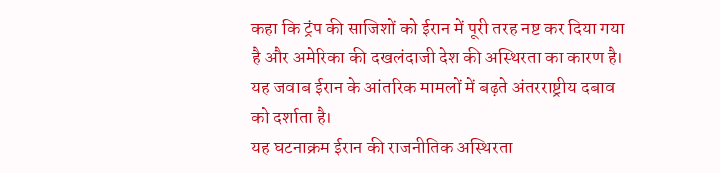कहा कि ट्रंप की साजिशों को ईरान में पूरी तरह नष्ट कर दिया गया है और अमेरिका की दखलंदाजी देश की अस्थिरता का कारण है। यह जवाब ईरान के आंतरिक मामलों में बढ़ते अंतरराष्ट्रीय दबाव को दर्शाता है।
यह घटनाक्रम ईरान की राजनीतिक अस्थिरता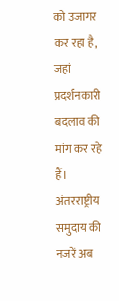को उजागर कर रहा है, जहां प्रदर्शनकारी बदलाव की मांग कर रहे हैं। अंतरराष्ट्रीय समुदाय की नजरें अब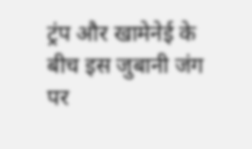ट्रंप और खामेनेई के बीच इस जुबानी जंग पर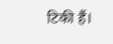टिकी हैं।